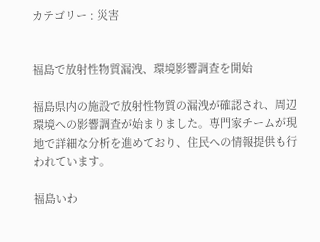カテゴリー : 災害


福島で放射性物質漏洩、環境影響調査を開始

福島県内の施設で放射性物質の漏洩が確認され、周辺環境への影響調査が始まりました。専門家チームが現地で詳細な分析を進めており、住民への情報提供も行われています。

福島いわ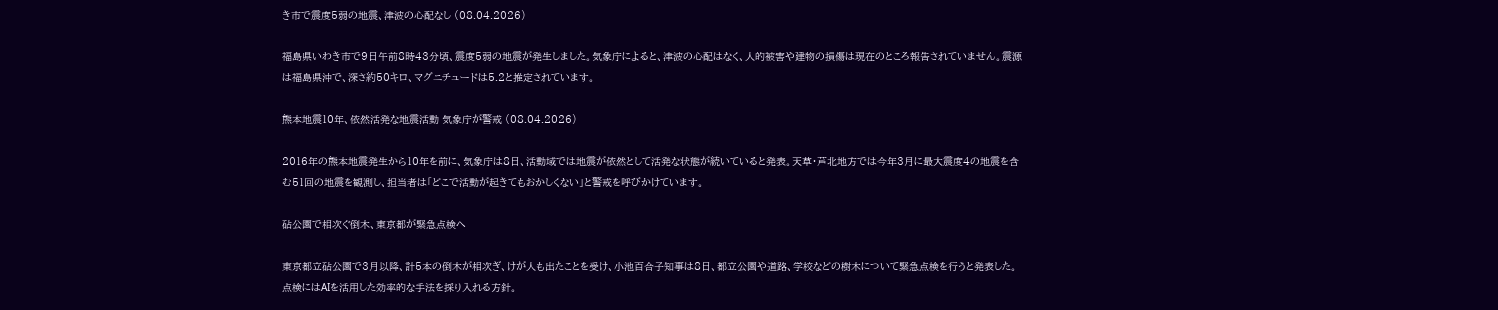き市で震度5弱の地震、津波の心配なし (08.04.2026)

福島県いわき市で9日午前8時43分頃、震度5弱の地震が発生しました。気象庁によると、津波の心配はなく、人的被害や建物の損傷は現在のところ報告されていません。震源は福島県沖で、深さ約50キロ、マグニチュードは5.2と推定されています。

熊本地震10年、依然活発な地震活動 気象庁が警戒 (08.04.2026)

2016年の熊本地震発生から10年を前に、気象庁は8日、活動域では地震が依然として活発な状態が続いていると発表。天草・芦北地方では今年3月に最大震度4の地震を含む51回の地震を観測し、担当者は「どこで活動が起きてもおかしくない」と警戒を呼びかけています。

砧公園で相次ぐ倒木、東京都が緊急点検へ

東京都立砧公園で3月以降、計5本の倒木が相次ぎ、けが人も出たことを受け、小池百合子知事は8日、都立公園や道路、学校などの樹木について緊急点検を行うと発表した。点検にはAIを活用した効率的な手法を採り入れる方針。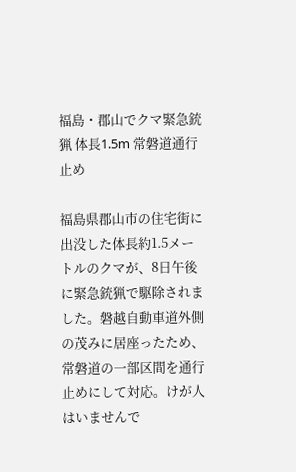福島・郡山でクマ緊急銃猟 体長1.5m 常磐道通行止め

福島県郡山市の住宅街に出没した体長約1.5メートルのクマが、8日午後に緊急銃猟で駆除されました。磐越自動車道外側の茂みに居座ったため、常磐道の一部区間を通行止めにして対応。けが人はいませんで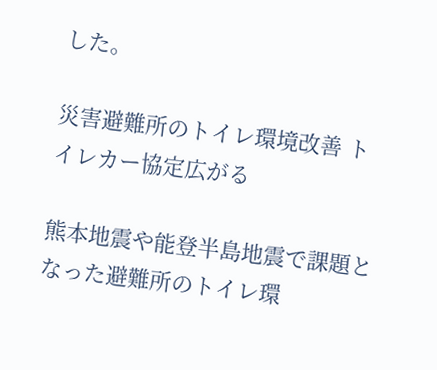した。

災害避難所のトイレ環境改善 トイレカー協定広がる

熊本地震や能登半島地震で課題となった避難所のトイレ環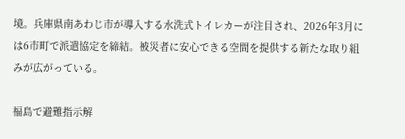境。兵庫県南あわじ市が導入する水洗式トイレカーが注目され、2026年3月には6市町で派遣協定を締結。被災者に安心できる空間を提供する新たな取り組みが広がっている。

福島で避難指示解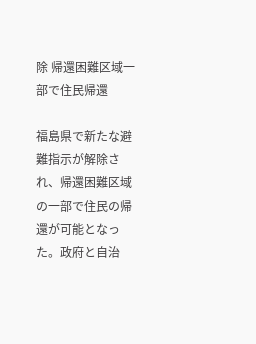除 帰還困難区域一部で住民帰還

福島県で新たな避難指示が解除され、帰還困難区域の一部で住民の帰還が可能となった。政府と自治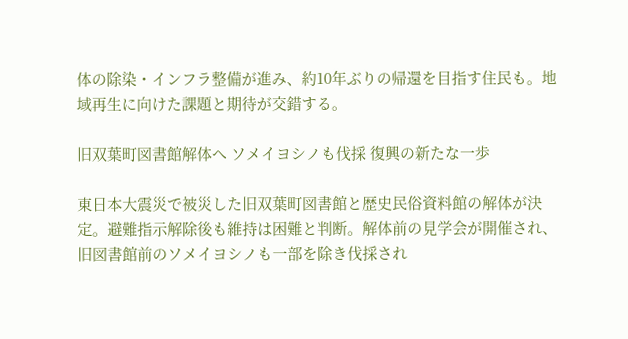体の除染・インフラ整備が進み、約10年ぶりの帰還を目指す住民も。地域再生に向けた課題と期待が交錯する。

旧双葉町図書館解体へ ソメイヨシノも伐採 復興の新たな一歩

東日本大震災で被災した旧双葉町図書館と歴史民俗資料館の解体が決定。避難指示解除後も維持は困難と判断。解体前の見学会が開催され、旧図書館前のソメイヨシノも一部を除き伐採され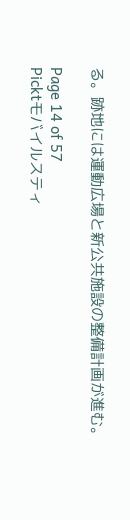る。跡地には運動広場と新公共施設の整備計画が進む。

Page 14 of 57
Picktモバイルスティ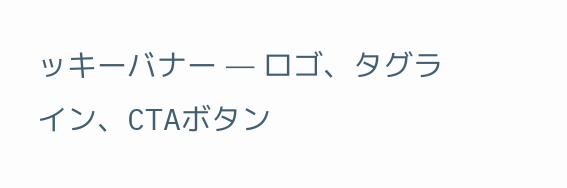ッキーバナー — ロゴ、タグライン、CTAボタン